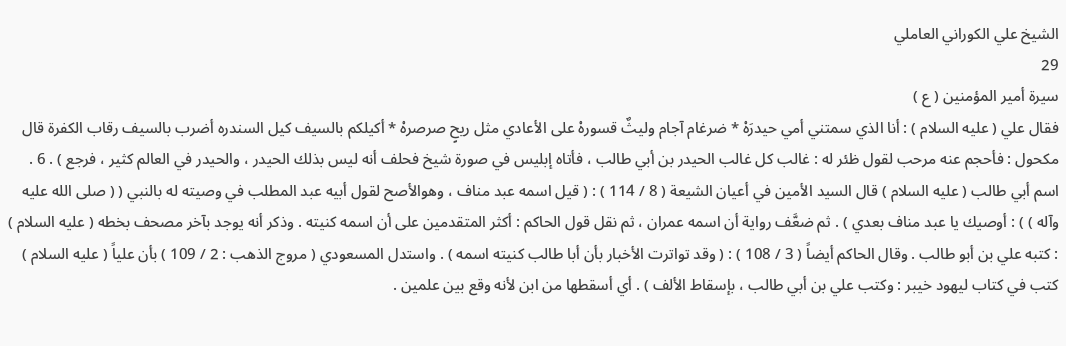الشيخ علي الكوراني العاملي
29
سيرة أمير المؤمنين ( ع )
فقال علي ( عليه السلام ) : أنا الذي سمتني أمي حيدرَهْ * ضرغام آجام وليثٌ قسورهْ على الأعادي مثل ريحٍ صرصرهْ * أكيلكم بالسيف كيل السندره أضرب بالسيف رقاب الكفرة قال مكحول : فأحجم عنه مرحب لقول ظئر له : غالب كل غالب الحيدر بن أبي طالب ، فأتاه إبليس في صورة شيخ فحلف أنه ليس بذلك الحيدر ، والحيدر في العالم كثير ، فرجع ) . 6 . اسم أبي طالب ( عليه السلام ) قال السيد الأمين في أعيان الشيعة ( 8 / 114 ) : ( قيل اسمه عبد مناف ، وهوالأصح لقول أبيه عبد المطلب في وصيته له بالنبي ( ( صلى الله عليه وآله ) ) : أوصيك يا عبد مناف بعدي ) . ثم ضعَّف رواية أن اسمه عمران ، ثم نقل قول الحاكم : أكثر المتقدمين على أن اسمه كنيته . وذكر أنه يوجد بآخر مصحف بخطه ( عليه السلام ) : كتبه علي بن أبو طالب . وقال الحاكم أيضاً ( 3 / 108 ) : ( وقد تواترت الأخبار بأن أبا طالب كنيته اسمه ) . واستدل المسعودي ( مروج الذهب : 2 / 109 ) بأن علياً ( عليه السلام ) كتب في كتاب ليهود خيبر : وكتب علي بن أبي طالب ، بإسقاط الألف ) . أي أسقطها من ابن لأنه وقع بين علمين .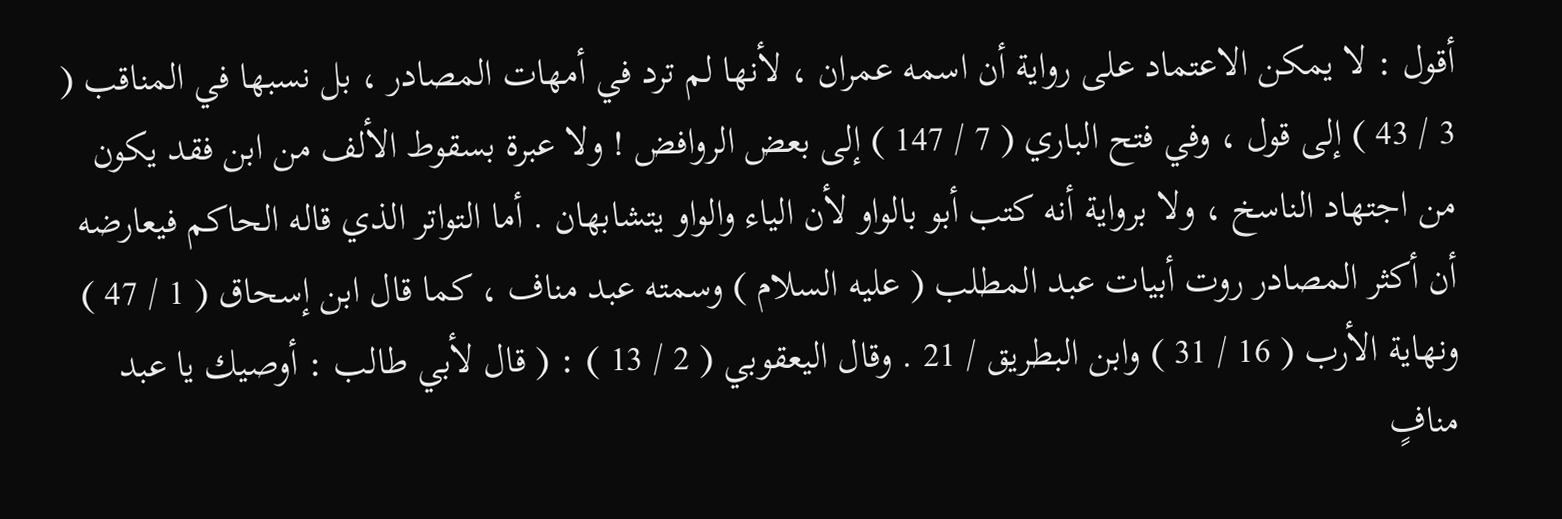أقول : لا يمكن الاعتماد على رواية أن اسمه عمران ، لأنها لم ترد في أمهات المصادر ، بل نسبها في المناقب ( 3 / 43 ) إلى قول ، وفي فتح الباري ( 7 / 147 ) إلى بعض الروافض ! ولا عبرة بسقوط الألف من ابن فقد يكون من اجتهاد الناسخ ، ولا برواية أنه كتب أبو بالواو لأن الياء والواو يتشابهان . أما التواتر الذي قاله الحاكم فيعارضه أن أكثر المصادر روت أبيات عبد المطلب ( عليه السلام ) وسمته عبد مناف ، كما قال ابن إسحاق ( 1 / 47 ) ونهاية الأرب ( 16 / 31 ) وابن البطريق / 21 . وقال اليعقوبي ( 2 / 13 ) : ( قال لأبي طالب : أوصيك يا عبد منافٍ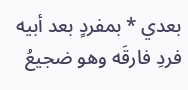بعدي * بمفردٍ بعد أبيه فردِ فارقَه وهو ضجيعُ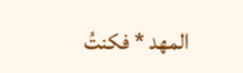المهد * فكنتُ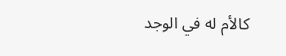كالأم له في الوجد